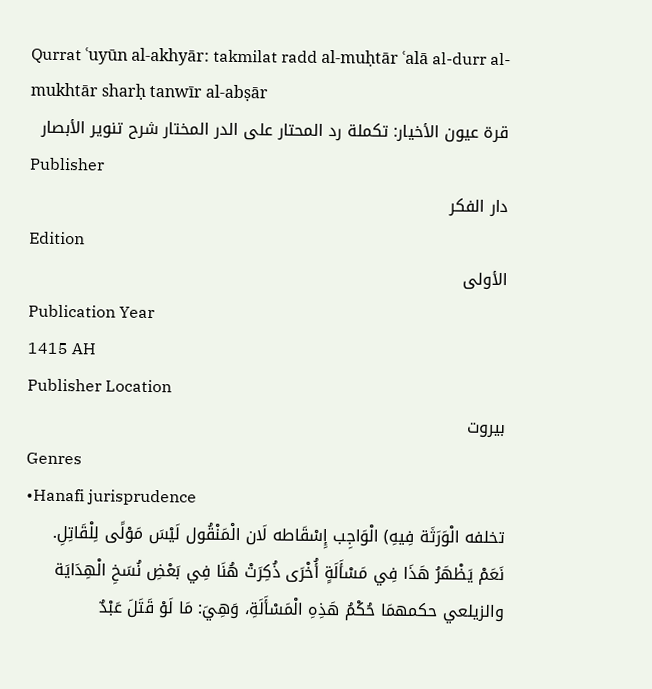Qurrat ʿuyūn al-akhyār: takmilat radd al-muḥtār ʿalā al-durr al-mukhtār sharḥ tanwīr al-abṣār
قرة عيون الأخيار: تكملة رد المحتار على الدر المختار شرح تنوير الأبصار
Publisher
دار الفكر
Edition
الأولى
Publication Year
1415 AH
Publisher Location
بيروت
Genres
•Hanafi jurisprudence
تخلفه الْوَرَثَة فِيهِ) الْوَاجِب إِسْقَاطه لَان الْمَنْقُول لَيْسَ مَوْلًى لِلْقَاتِلِ.
نَعَمْ يَظْهَرُ هَذَا فِي مَسْأَلَةٍ أُخْرَى ذُكِرَتْ هُنَا فِي بَعْضِ نُسَخِ الْهِدَايَة والزيلعي حكمهمَا حُكْمُ هَذِهِ الْمَسْأَلَةِ، وَهِيَ: مَا لَوْ قَتَلَ عَبْدٌ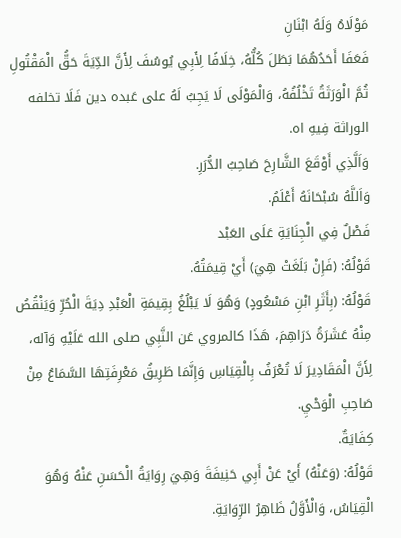مَوْلَاهُ وَلَهُ ابْنَانِ
فَعَفَا أَحَدُهُمَا بَطَلَ كُلُّهُ، خِلَافًا لِأَبِي يُوسُفَ لِأَنَّ الدِّيَةَ حَقُّ الْمَقْتُولِ ثُمَّ الْوَرَثَةُ تَخْلُفُهُ، وَالْمَوْلَى لَا يَجِبُ لَهُ على عَبده دين فَلَا تخلفه الوراثة فِيهِ اه.
وَاَلَّذِي أَوْقَعَ الشَّارِحَ صَاحِبُ الدُّرَرِ.
وَاَللَّهُ سُبْحَانَهُ أَعْلَمُ.
فَصْلٌ فِي الْجِنَايَةِ عَلَى العَبْد
قَوْلُهُ: (فَإِنْ بَلَغَتْ هِيَ) أَيْ قِيمَتُهُ.
قَوْلُهُ: (بِأَثَرِ ابْنِ مَسْعُودٍ) وَهُوَ لَا يَبْلُغُ بِقِيمَةِ الْعَبْدِ دِيَةَ الْحُرِّ وَيَنْقُصُ مِنْهُ عَشَرَةُ دَرَاهِمَ، هَذَا كالمروي عَن النَّبِي صلى الله عَلَيْهِ وَآله، لِأَنَّ الْمَقَادِيرَ لَا تُعْرَفُ بِالْقِيَاسِ وَإِنَّمَا طَرِيقُ مَعْرِفَتِهَا السَّمَاعُ مِنْ صَاحِبِ الْوَحْيِ.
كِفَايَةٌ.
قَوْلُهُ: (وَعَنْهُ) أَيْ عَنْ أَبِي حَنِيفَةَ وَهِيَ رِوَايَةُ الْحَسَنِ عَنْهُ وَهُوَ الْقِيَاسُ، وَالْأَوَّلُ ظَاهِرُ الرِّوَايَةِ.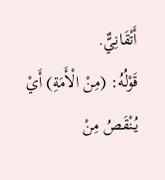أَتْقَانِيٌّ.
قَوْلُهُ: (مِنْ الْأَمَةِ) أَيْ يُنْقَصُ مِنْ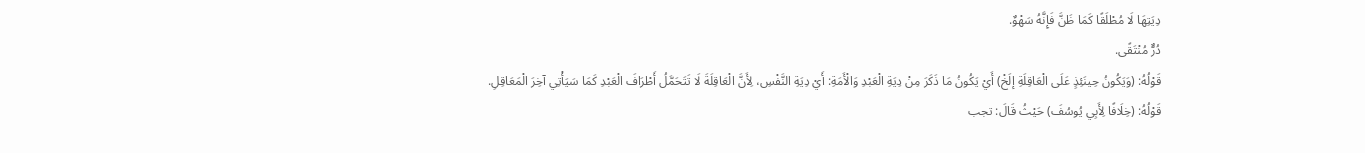دِيَتِهَا لَا مُطْلَقًا كَمَا ظَنَّ فَإِنَّهُ سَهْوٌ.
دُرٌّ مُنْتَقًى.
قَوْلُهُ: (وَيَكُونُ حِينَئِذٍ عَلَى الْعَاقِلَةِ إلَخْ) أَيْ يَكُونُ مَا ذَكَرَ مِنْ دِيَةِ الْعَبْدِ وَالْأَمَةِ: أَيْ دِيَةِ النَّفْسِ، لِأَنَّ الْعَاقِلَةَ لَا تَتَحَمَّلُ أَطْرَافَ الْعَبْدِ كَمَا سَيَأْتِي آخِرَ الْمَعَاقِلِ.
قَوْلُهُ: (خِلَافًا لِأَبِي يُوسُفَ) حَيْثُ قَالَ: تجب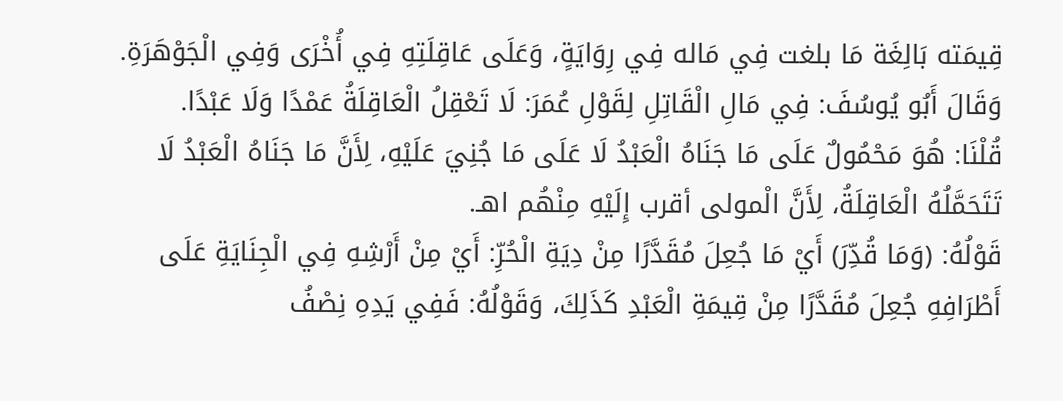قِيمَته بَالِغَة مَا بلغت فِي مَاله فِي رِوَايَةٍ، وَعَلَى عَاقِلَتِهِ فِي أُخْرَى وَفِي الْجَوْهَرَةِ.
وَقَالَ أَبُو يُوسُفَ: فِي مَالِ الْقَاتِلِ لِقَوْلِ عُمَرَ: لَا تَعْقِلُ الْعَاقِلَةُ عَمْدًا وَلَا عَبْدًا.
قُلْنَا: هُوَ مَحْمُولٌ عَلَى مَا جَنَاهُ الْعَبْدُ لَا عَلَى مَا جُنِيَ عَلَيْهِ، لِأَنَّ مَا جَنَاهُ الْعَبْدُ لَا تَتَحَمَّلُهُ الْعَاقِلَةُ، لِأَنَّ الْمولى أقرب إِلَيْهِ مِنْهُم اهـ.
قَوْلُهُ: (وَمَا قُدِّرَ) أَيْ مَا جُعِلَ مُقَدَّرًا مِنْ دِيَةِ الْحُرِّ: أَيْ مِنْ أَرْشِهِ فِي الْجِنَايَةِ عَلَى أَطْرَافِهِ جُعِلَ مُقَدَّرًا مِنْ قِيمَةِ الْعَبْدِ كَذَلِكَ، وَقَوْلُهُ: فَفِي يَدِهِ نِصْفُ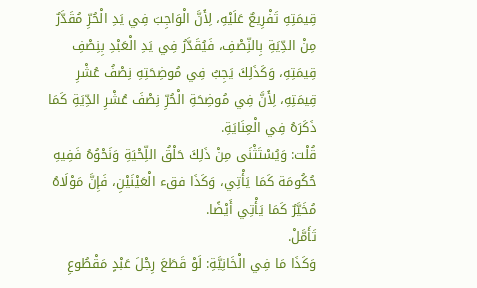قِيمَتِهِ تَفْرِيعٌ عَلَيْهِ، لِأَنَّ الْوَاجِبَ فِي يَدِ الْحُرِّ مُقَدَّرٌ مِنْ الدِّيَةِ بِالنِّصْفِ، فَيُقَدَّرُ فِي يَدِ الْعَبْدِ بِنِصْفِ قِيمَتِهِ، وَكَذَلِكَ يَجِبُ فِي مُوضِحَتِهِ نِصْفُ عُشْرِ قِيمَتِهِ، لِأَنَّ فِي مُوضِحَةِ الْحُرِّ نِصْفَ عُشْرِ الدِّيَةِ كَمَا ذَكَرَهُ فِي الْعِنَايَةِ.
قُلْت: وَيُسْتَثْنَى مِنْ ذَلِكَ حَلْقُ اللِّحْيَةِ وَنَحْوُهُ فَفِيهِ حُكُومَة كَمَا يَأْتِي، وَكَذَا فقء الْعَيْنَيْنِ، فَإِنَّ مَوْلَاهُ مُخَيَّرٌ كَمَا يَأْتِي أَيْضًا.
تَأَمَّلْ.
وَكَذَا مَا فِي الْخَانِيَّةِ: لَوْ قَطَعَ رِجْلَ عَبْدٍ مَقْطُوعِ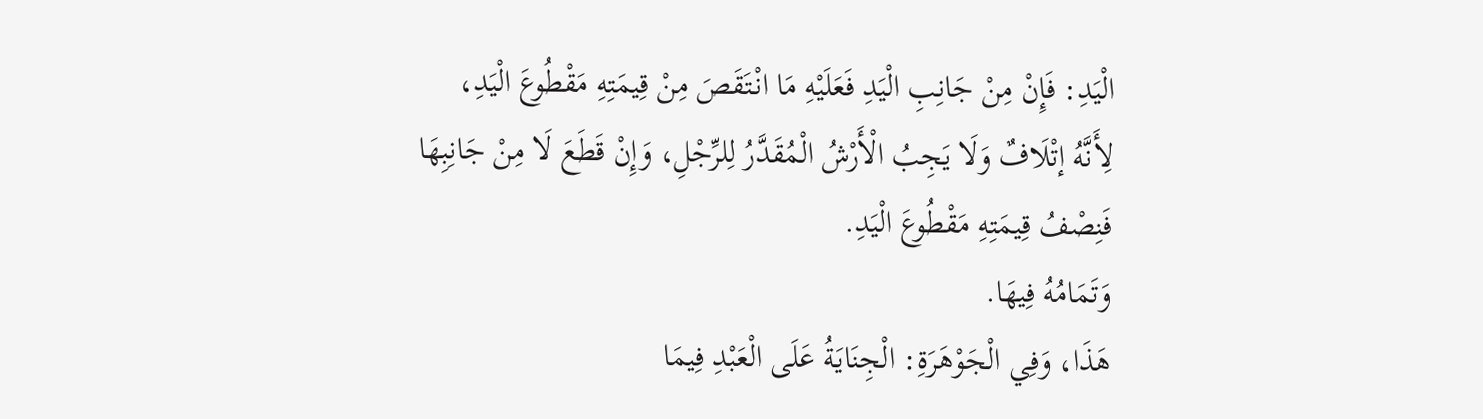الْيَدِ: فَإِنْ مِنْ جَانِبِ الْيَدِ فَعَلَيْهِ مَا انْتَقَصَ مِنْ قِيمَتِهِ مَقْطُوعَ الْيَدِ، لِأَنَّهُ إتْلَافٌ وَلَا يَجِبُ الْأَرْشُ الْمُقَدَّرُ لِلرِّجْلِ، وَإِنْ قَطَعَ لَا مِنْ جَانِبِهَا فَنِصْفُ قِيمَتِهِ مَقْطُوعَ الْيَدِ.
وَتَمَامُهُ فِيهَا.
هَذَا، وَفِي الْجَوْهَرَةِ: الْجِنَايَةُ عَلَى الْعَبْدِ فِيمَا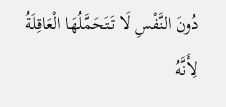دُونَ النَّفْسِ لَا تَتَحَمَّلُهَا الْعَاقِلَةُ لِأَنَّهُ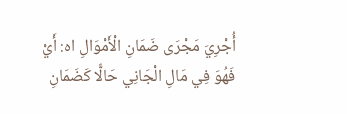أُجْرِيَ مَجْرَى ضَمَانِ الْأَمْوَالِ اه: أَيْ فَهُوَ فِي مَالِ الْجَانِي حَالًّا كَضَمَانِ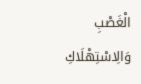الْغَصْبِ وَالِاسْتِهْلَاكِ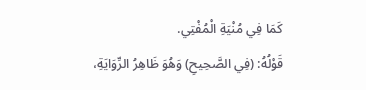كَمَا فِي مُنْيَةِ الْمُفْتِي.
قَوْلُهُ: (فِي الصَّحِيحِ) وَهُوَ ظَاهِرُ الرِّوَايَةِ،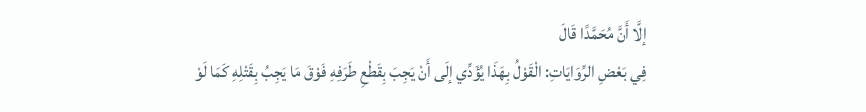إلَّا أَنَّ مُحَمَّدًا قَالَ
فِي بَعْضِ الرِّوَايَاتِ: الْقَوْلُ بِهَذَا يُؤَدِّي إلَى أَنْ يَجِبَ بِقَطْعِ طَرَفِهِ فَوْقَ مَا يَجِبُ بِقَتْلِهِ كَمَا لَوْ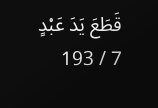قَطَعَ يَدَ عَبْدٍ
7 / 193